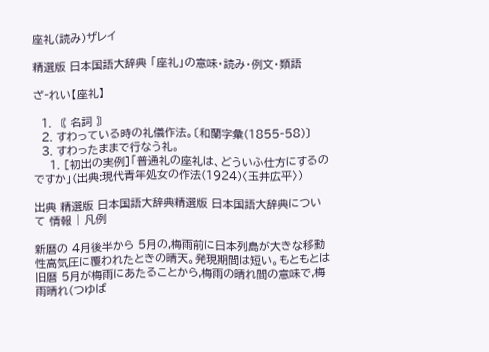座礼(読み)ザレイ

精選版 日本国語大辞典 「座礼」の意味・読み・例文・類語

ざ‐れい【座礼】

  1. 〘 名詞 〙
  2. すわっている時の礼儀作法。〔和蘭字彙(1855‐58)〕
  3. すわったままで行なう礼。
    1. [初出の実例]「普通礼の座礼は、どういふ仕方にするのですか」(出典:現代青年処女の作法(1924)〈玉井広平〉)

出典 精選版 日本国語大辞典精選版 日本国語大辞典について 情報 | 凡例

新暦の 4月後半から 5月の,梅雨前に日本列島が大きな移動性高気圧に覆われたときの晴天。発現期間は短い。もともとは旧暦 5月が梅雨にあたることから,梅雨の晴れ間の意味で,梅雨晴れ(つゆば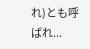れ)とも呼ばれ...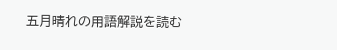五月晴れの用語解説を読む